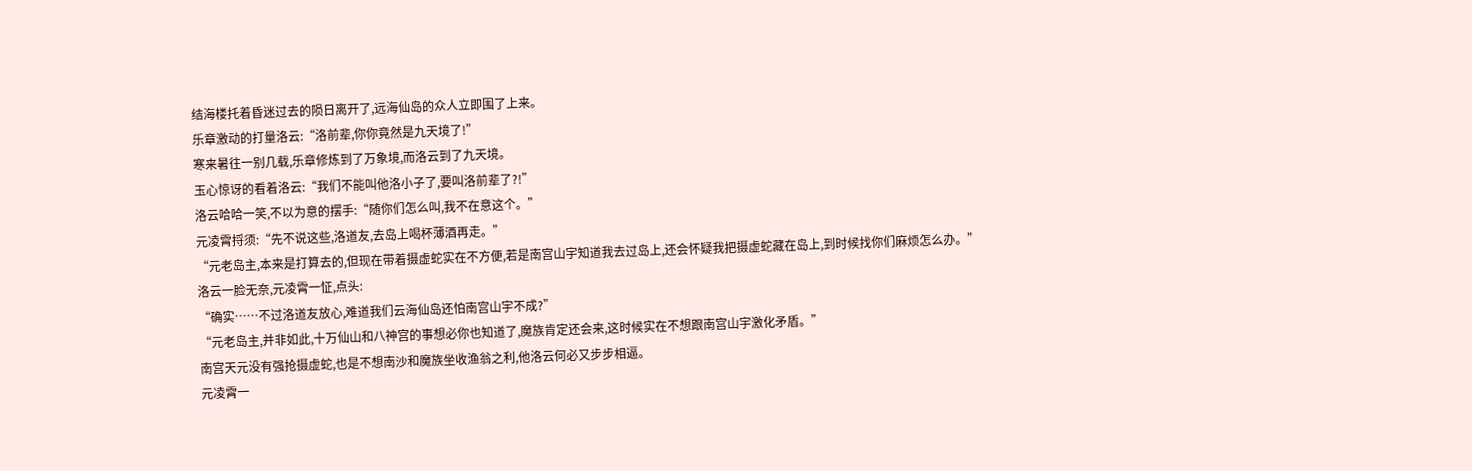结海楼托着昏迷过去的陨日离开了,远海仙岛的众人立即围了上来。
乐章激动的打量洛云:“洛前辈,你你竟然是九天境了!”
寒来暑往一别几载,乐章修炼到了万象境,而洛云到了九天境。
玉心惊讶的看着洛云:“我们不能叫他洛小子了,要叫洛前辈了?!”
洛云哈哈一笑,不以为意的摆手:“随你们怎么叫,我不在意这个。”
元凌霄捋须:“先不说这些,洛道友,去岛上喝杯薄酒再走。”
“元老岛主,本来是打算去的,但现在带着摄虚蛇实在不方便,若是南宫山宇知道我去过岛上,还会怀疑我把摄虚蛇藏在岛上,到时候找你们麻烦怎么办。”
洛云一脸无奈,元凌霄一怔,点头:
“确实……不过洛道友放心,难道我们云海仙岛还怕南宫山宇不成?”
“元老岛主,并非如此,十万仙山和八神宫的事想必你也知道了,魔族肯定还会来,这时候实在不想跟南宫山宇激化矛盾。”
南宫天元没有强抢摄虚蛇,也是不想南沙和魔族坐收渔翁之利,他洛云何必又步步相逼。
元凌霄一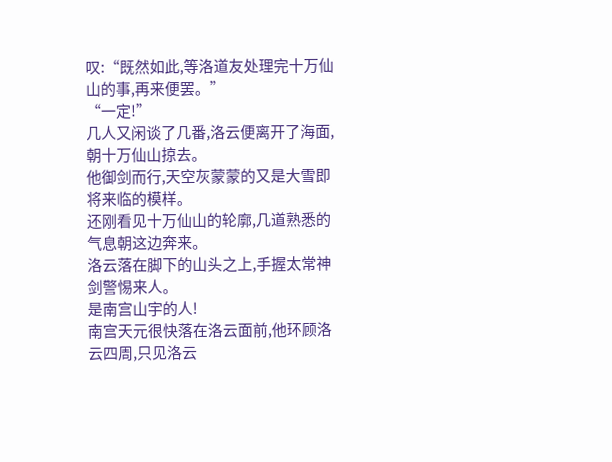叹:“既然如此,等洛道友处理完十万仙山的事,再来便罢。”
“一定!”
几人又闲谈了几番,洛云便离开了海面,朝十万仙山掠去。
他御剑而行,天空灰蒙蒙的又是大雪即将来临的模样。
还刚看见十万仙山的轮廓,几道熟悉的气息朝这边奔来。
洛云落在脚下的山头之上,手握太常神剑警惕来人。
是南宫山宇的人!
南宫天元很快落在洛云面前,他环顾洛云四周,只见洛云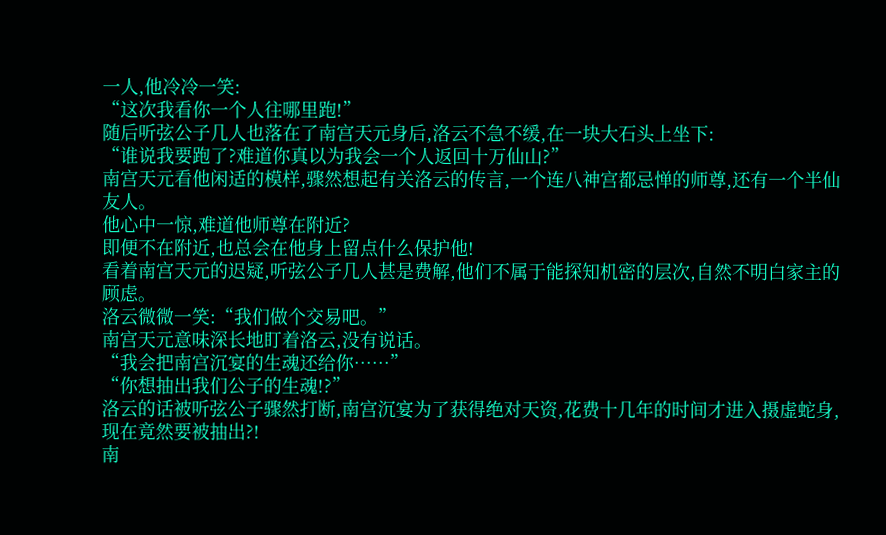一人,他冷冷一笑:
“这次我看你一个人往哪里跑!”
随后听弦公子几人也落在了南宫天元身后,洛云不急不缓,在一块大石头上坐下:
“谁说我要跑了?难道你真以为我会一个人返回十万仙山?”
南宫天元看他闲适的模样,骤然想起有关洛云的传言,一个连八神宫都忌惮的师尊,还有一个半仙友人。
他心中一惊,难道他师尊在附近?
即便不在附近,也总会在他身上留点什么保护他!
看着南宫天元的迟疑,听弦公子几人甚是费解,他们不属于能探知机密的层次,自然不明白家主的顾虑。
洛云微微一笑:“我们做个交易吧。”
南宫天元意味深长地盯着洛云,没有说话。
“我会把南宫沉宴的生魂还给你……”
“你想抽出我们公子的生魂!?”
洛云的话被听弦公子骤然打断,南宫沉宴为了获得绝对天资,花费十几年的时间才进入摄虚蛇身,现在竟然要被抽出?!
南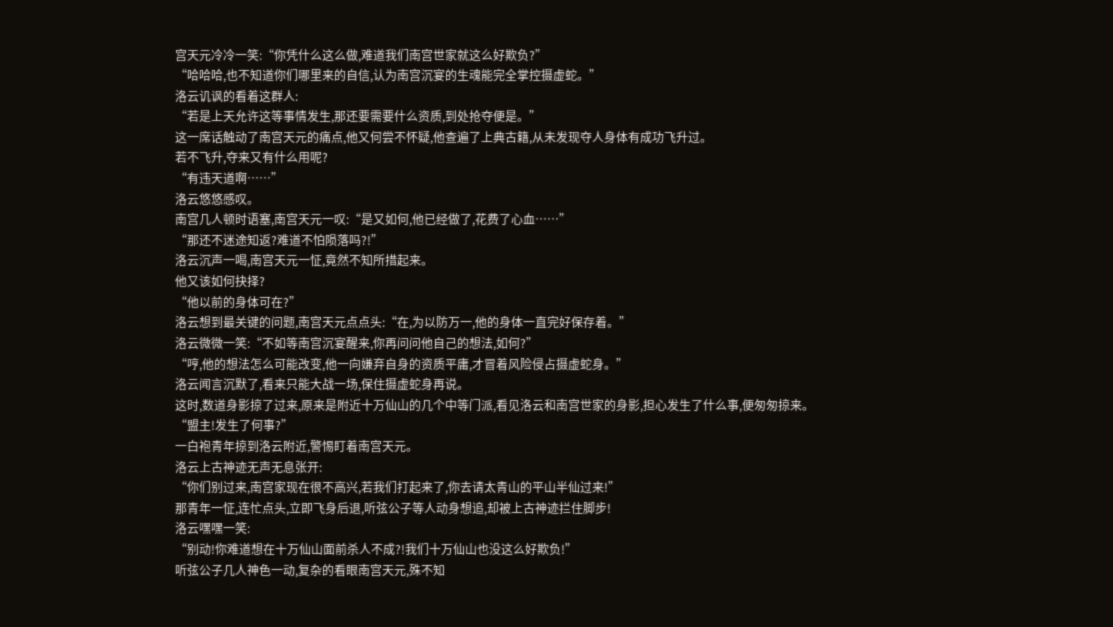宫天元冷冷一笑:“你凭什么这么做,难道我们南宫世家就这么好欺负?”
“哈哈哈,也不知道你们哪里来的自信,认为南宫沉宴的生魂能完全掌控摄虚蛇。”
洛云讥讽的看着这群人:
“若是上天允许这等事情发生,那还要需要什么资质,到处抢夺便是。”
这一席话触动了南宫天元的痛点,他又何尝不怀疑,他查遍了上典古籍,从未发现夺人身体有成功飞升过。
若不飞升,夺来又有什么用呢?
“有违天道啊……”
洛云悠悠感叹。
南宫几人顿时语塞,南宫天元一叹:“是又如何,他已经做了,花费了心血……”
“那还不迷途知返?难道不怕陨落吗?!”
洛云沉声一喝,南宫天元一怔,竟然不知所措起来。
他又该如何抉择?
“他以前的身体可在?”
洛云想到最关键的问题,南宫天元点点头:“在,为以防万一,他的身体一直完好保存着。”
洛云微微一笑:“不如等南宫沉宴醒来,你再问问他自己的想法,如何?”
“哼,他的想法怎么可能改变,他一向嫌弃自身的资质平庸,才冒着风险侵占摄虚蛇身。”
洛云闻言沉默了,看来只能大战一场,保住摄虚蛇身再说。
这时,数道身影掠了过来,原来是附近十万仙山的几个中等门派,看见洛云和南宫世家的身影,担心发生了什么事,便匆匆掠来。
“盟主!发生了何事?”
一白袍青年掠到洛云附近,警惕盯着南宫天元。
洛云上古神迹无声无息张开:
“你们别过来,南宫家现在很不高兴,若我们打起来了,你去请太青山的平山半仙过来!”
那青年一怔,连忙点头,立即飞身后退,听弦公子等人动身想追,却被上古神迹拦住脚步!
洛云嘿嘿一笑:
“别动!你难道想在十万仙山面前杀人不成?!我们十万仙山也没这么好欺负!”
听弦公子几人神色一动,复杂的看眼南宫天元,殊不知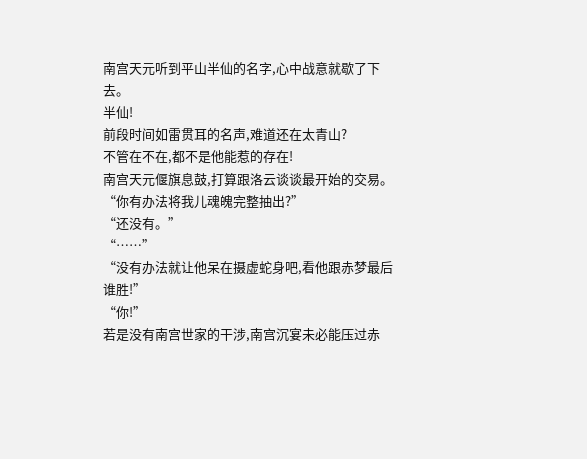南宫天元听到平山半仙的名字,心中战意就歇了下去。
半仙!
前段时间如雷贯耳的名声,难道还在太青山?
不管在不在,都不是他能惹的存在!
南宫天元偃旗息鼓,打算跟洛云谈谈最开始的交易。
“你有办法将我儿魂魄完整抽出?”
“还没有。”
“……”
“没有办法就让他呆在摄虚蛇身吧,看他跟赤梦最后谁胜!”
“你!”
若是没有南宫世家的干涉,南宫沉宴未必能压过赤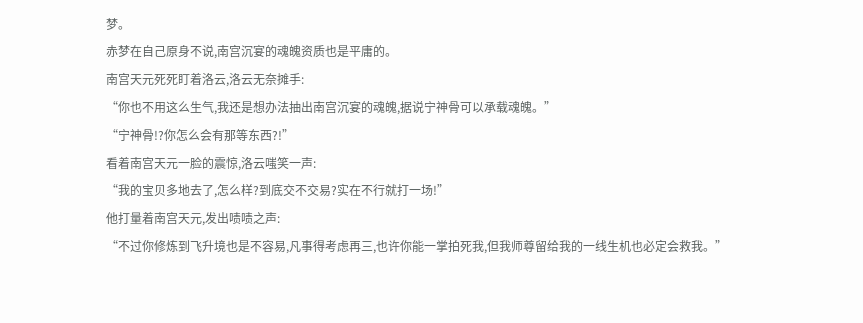梦。
赤梦在自己原身不说,南宫沉宴的魂魄资质也是平庸的。
南宫天元死死盯着洛云,洛云无奈摊手:
“你也不用这么生气,我还是想办法抽出南宫沉宴的魂魄,据说宁神骨可以承载魂魄。”
“宁神骨!?你怎么会有那等东西?!”
看着南宫天元一脸的震惊,洛云嗤笑一声:
“我的宝贝多地去了,怎么样?到底交不交易?实在不行就打一场!”
他打量着南宫天元,发出啧啧之声:
“不过你修炼到飞升境也是不容易,凡事得考虑再三,也许你能一掌拍死我,但我师尊留给我的一线生机也必定会救我。”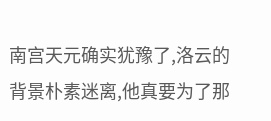南宫天元确实犹豫了,洛云的背景朴素迷离,他真要为了那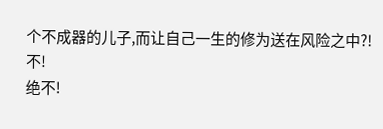个不成器的儿子,而让自己一生的修为送在风险之中?!
不!
绝不!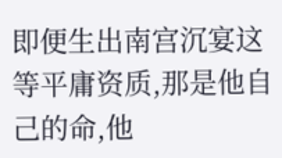即便生出南宫沉宴这等平庸资质,那是他自己的命,他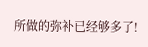所做的弥补已经够多了!